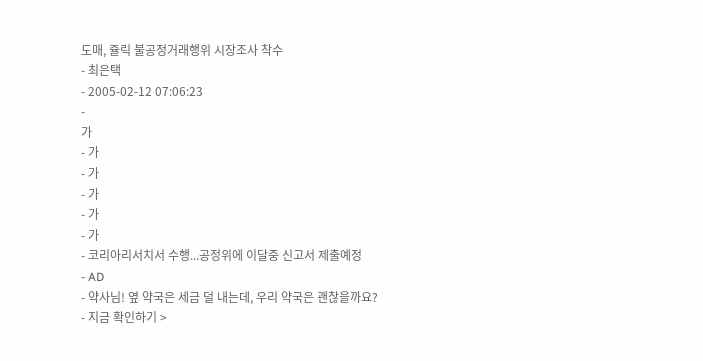도매, 쥴릭 불공정거래행위 시장조사 착수
- 최은택
- 2005-02-12 07:06:23
-
가
- 가
- 가
- 가
- 가
- 가
- 코리아리서치서 수행...공정위에 이달중 신고서 제출예정
- AD
- 약사님! 옆 약국은 세금 덜 내는데, 우리 약국은 괜찮을까요?
- 지금 확인하기 >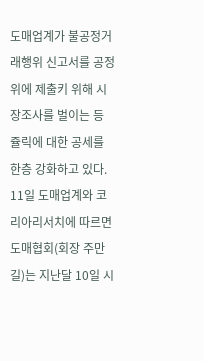도매업계가 불공정거래행위 신고서를 공정위에 제출키 위해 시장조사를 벌이는 등 쥴릭에 대한 공세를 한층 강화하고 있다.
11일 도매업계와 코리아리서치에 따르면 도매협회(회장 주만길)는 지난달 10일 시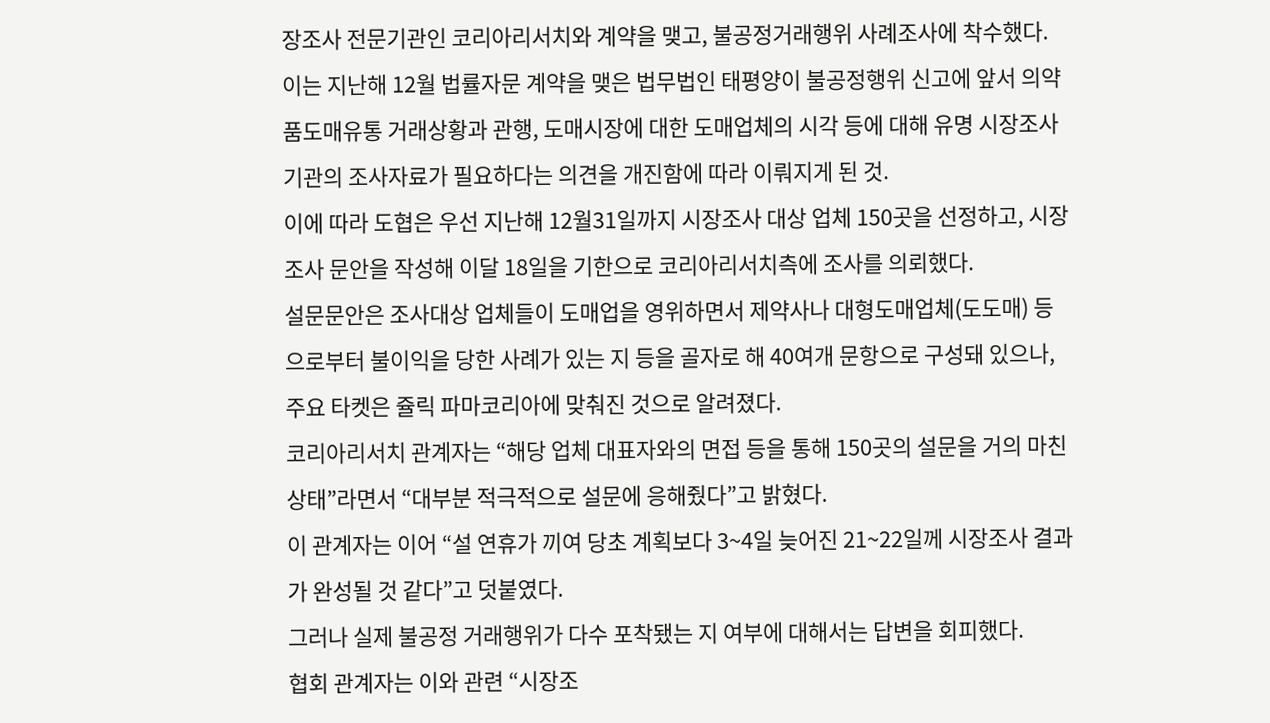장조사 전문기관인 코리아리서치와 계약을 맺고, 불공정거래행위 사례조사에 착수했다.
이는 지난해 12월 법률자문 계약을 맺은 법무법인 태평양이 불공정행위 신고에 앞서 의약품도매유통 거래상황과 관행, 도매시장에 대한 도매업체의 시각 등에 대해 유명 시장조사기관의 조사자료가 필요하다는 의견을 개진함에 따라 이뤄지게 된 것.
이에 따라 도협은 우선 지난해 12월31일까지 시장조사 대상 업체 150곳을 선정하고, 시장조사 문안을 작성해 이달 18일을 기한으로 코리아리서치측에 조사를 의뢰했다.
설문문안은 조사대상 업체들이 도매업을 영위하면서 제약사나 대형도매업체(도도매) 등으로부터 불이익을 당한 사례가 있는 지 등을 골자로 해 40여개 문항으로 구성돼 있으나, 주요 타켓은 쥴릭 파마코리아에 맞춰진 것으로 알려졌다.
코리아리서치 관계자는 “해당 업체 대표자와의 면접 등을 통해 150곳의 설문을 거의 마친 상태”라면서 “대부분 적극적으로 설문에 응해줬다”고 밝혔다.
이 관계자는 이어 “설 연휴가 끼여 당초 계획보다 3~4일 늦어진 21~22일께 시장조사 결과가 완성될 것 같다”고 덧붙였다.
그러나 실제 불공정 거래행위가 다수 포착됐는 지 여부에 대해서는 답변을 회피했다.
협회 관계자는 이와 관련 “시장조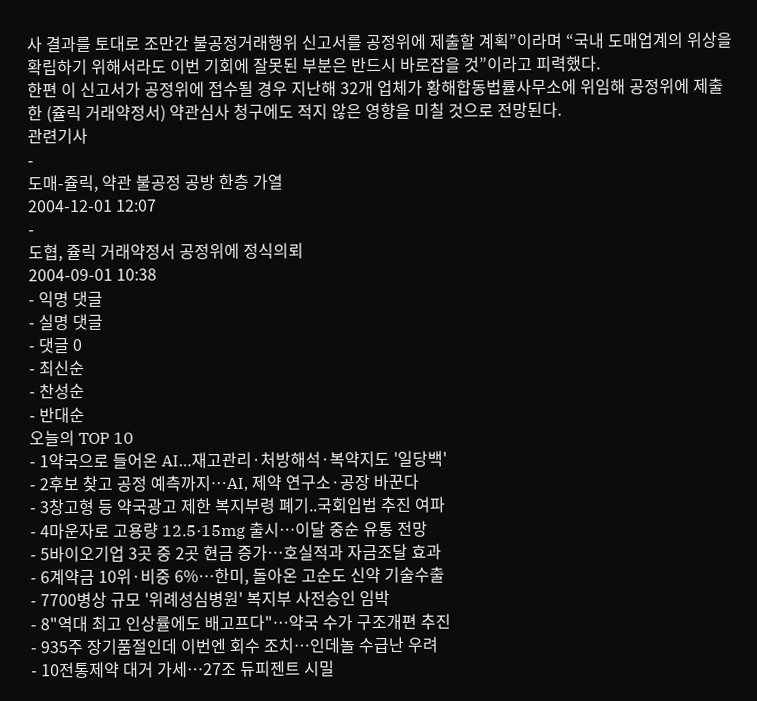사 결과를 토대로 조만간 불공정거래행위 신고서를 공정위에 제출할 계획”이라며 “국내 도매업계의 위상을 확립하기 위해서라도 이번 기회에 잘못된 부분은 반드시 바로잡을 것”이라고 피력했다.
한편 이 신고서가 공정위에 접수될 경우 지난해 32개 업체가 황해합동법률사무소에 위임해 공정위에 제출한 (쥴릭 거래약정서) 약관심사 청구에도 적지 않은 영향을 미칠 것으로 전망된다.
관련기사
-
도매-쥴릭, 약관 불공정 공방 한층 가열
2004-12-01 12:07
-
도협, 쥴릭 거래약정서 공정위에 정식의뢰
2004-09-01 10:38
- 익명 댓글
- 실명 댓글
- 댓글 0
- 최신순
- 찬성순
- 반대순
오늘의 TOP 10
- 1약국으로 들어온 AI…재고관리·처방해석·복약지도 '일당백'
- 2후보 찾고 공정 예측까지…AI, 제약 연구소·공장 바꾼다
- 3창고형 등 약국광고 제한 복지부령 폐기..국회입법 추진 여파
- 4마운자로 고용량 12.5·15mg 출시…이달 중순 유통 전망
- 5바이오기업 3곳 중 2곳 현금 증가…호실적과 자금조달 효과
- 6계약금 10위·비중 6%…한미, 돌아온 고순도 신약 기술수출
- 7700병상 규모 '위례성심병원' 복지부 사전승인 임박
- 8"역대 최고 인상률에도 배고프다"…약국 수가 구조개편 추진
- 935주 장기품절인데 이번엔 회수 조치…인데놀 수급난 우려
- 10전통제약 대거 가세…27조 듀피젠트 시밀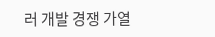러 개발 경쟁 가열